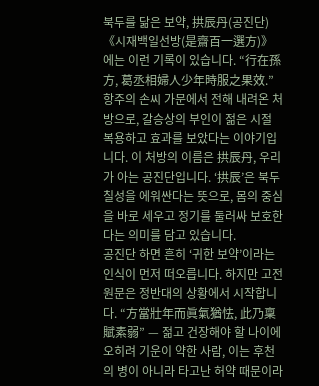북두를 닮은 보약, 拱辰丹(공진단)
《시재백일선방(是齋百一選方)》에는 이런 기록이 있습니다. “行在孫方, 葛丞相婦人少年時服之果效.” 항주의 손씨 가문에서 전해 내려온 처방으로, 갈승상의 부인이 젊은 시절 복용하고 효과를 보았다는 이야기입니다. 이 처방의 이름은 拱辰丹, 우리가 아는 공진단입니다. ‘拱辰’은 북두칠성을 에워싼다는 뜻으로, 몸의 중심을 바로 세우고 정기를 둘러싸 보호한다는 의미를 담고 있습니다.
공진단 하면 흔히 ‘귀한 보약’이라는 인식이 먼저 떠오릅니다. 하지만 고전 원문은 정반대의 상황에서 시작합니다. “方當壯年而眞氣猶怯, 此乃稟賦素弱” — 젊고 건장해야 할 나이에 오히려 기운이 약한 사람, 이는 후천의 병이 아니라 타고난 허약 때문이라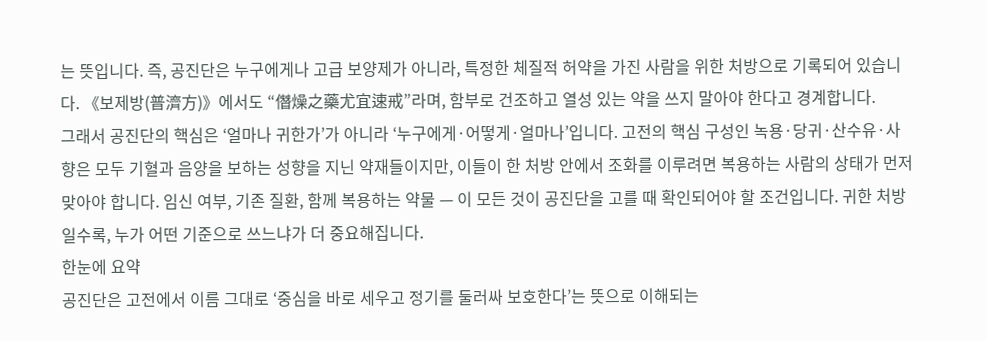는 뜻입니다. 즉, 공진단은 누구에게나 고급 보양제가 아니라, 특정한 체질적 허약을 가진 사람을 위한 처방으로 기록되어 있습니다. 《보제방(普濟方)》에서도 “僭燥之藥尤宜速戒”라며, 함부로 건조하고 열성 있는 약을 쓰지 말아야 한다고 경계합니다.
그래서 공진단의 핵심은 ‘얼마나 귀한가’가 아니라 ‘누구에게·어떻게·얼마나’입니다. 고전의 핵심 구성인 녹용·당귀·산수유·사향은 모두 기혈과 음양을 보하는 성향을 지닌 약재들이지만, 이들이 한 처방 안에서 조화를 이루려면 복용하는 사람의 상태가 먼저 맞아야 합니다. 임신 여부, 기존 질환, 함께 복용하는 약물 — 이 모든 것이 공진단을 고를 때 확인되어야 할 조건입니다. 귀한 처방일수록, 누가 어떤 기준으로 쓰느냐가 더 중요해집니다.
한눈에 요약
공진단은 고전에서 이름 그대로 ‘중심을 바로 세우고 정기를 둘러싸 보호한다’는 뜻으로 이해되는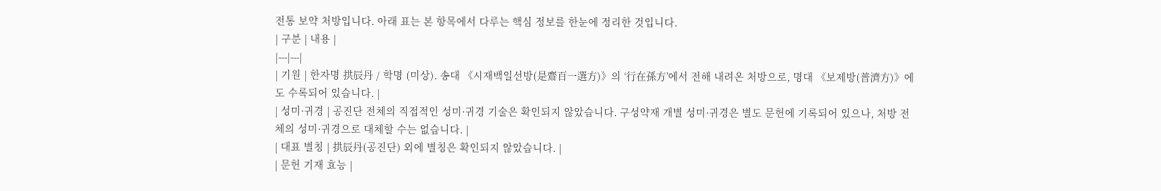전통 보약 처방입니다. 아래 표는 본 항목에서 다루는 핵심 정보를 한눈에 정리한 것입니다.
| 구분 | 내용 |
|---|---|
| 기원 | 한자명 拱辰丹 / 학명 (미상). 송대 《시재백일선방(是齋百一選方)》의 ‘行在孫方’에서 전해 내려온 처방으로, 명대 《보제방(普濟方)》에도 수록되어 있습니다. |
| 성미·귀경 | 공진단 전체의 직접적인 성미·귀경 기술은 확인되지 않았습니다. 구성약재 개별 성미·귀경은 별도 문헌에 기록되어 있으나, 처방 전체의 성미·귀경으로 대체할 수는 없습니다. |
| 대표 별칭 | 拱辰丹(공진단) 외에 별칭은 확인되지 않았습니다. |
| 문헌 기재 효능 |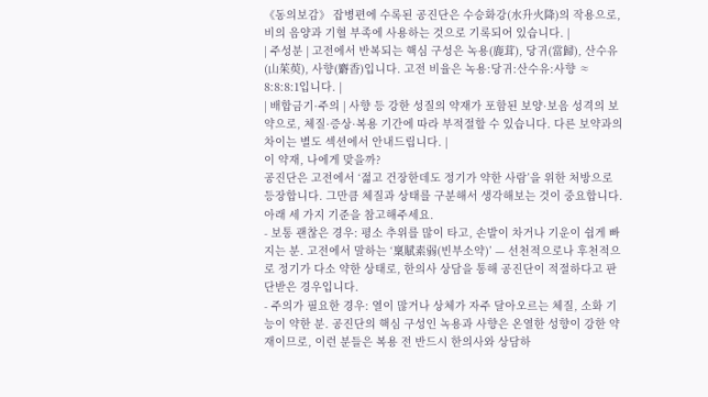《동의보감》 잡병편에 수록된 공진단은 수승화강(水升火降)의 작용으로, 비의 음양과 기혈 부족에 사용하는 것으로 기록되어 있습니다. |
| 주성분 | 고전에서 반복되는 핵심 구성은 녹용(鹿茸), 당귀(當歸), 산수유(山茱萸), 사향(麝香)입니다. 고전 비율은 녹용:당귀:산수유:사향 ≈ 8:8:8:1입니다. |
| 배합금기·주의 | 사향 등 강한 성질의 약재가 포함된 보양·보음 성격의 보약으로, 체질·증상·복용 기간에 따라 부적절할 수 있습니다. 다른 보약과의 차이는 별도 섹션에서 안내드립니다. |
이 약재, 나에게 맞을까?
공진단은 고전에서 ‘젊고 건장한데도 정기가 약한 사람’을 위한 처방으로 등장합니다. 그만큼 체질과 상태를 구분해서 생각해보는 것이 중요합니다. 아래 세 가지 기준을 참고해주세요.
- 보통 괜찮은 경우: 평소 추위를 많이 타고, 손발이 차거나 기운이 쉽게 빠지는 분. 고전에서 말하는 ‘稟賦素弱(빈부소약)’ — 선천적으로나 후천적으로 정기가 다소 약한 상태로, 한의사 상담을 통해 공진단이 적절하다고 판단받은 경우입니다.
- 주의가 필요한 경우: 열이 많거나 상체가 자주 달아오르는 체질, 소화 기능이 약한 분. 공진단의 핵심 구성인 녹용과 사향은 온열한 성향이 강한 약재이므로, 이런 분들은 복용 전 반드시 한의사와 상담하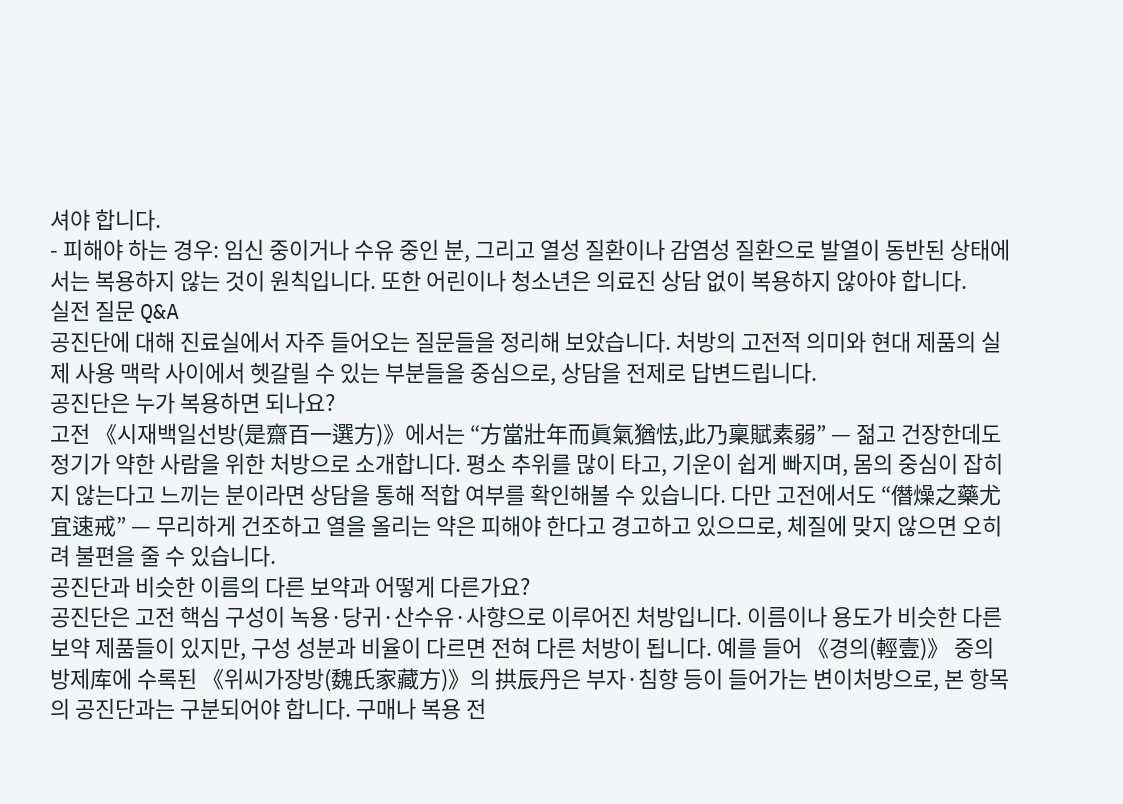셔야 합니다.
- 피해야 하는 경우: 임신 중이거나 수유 중인 분, 그리고 열성 질환이나 감염성 질환으로 발열이 동반된 상태에서는 복용하지 않는 것이 원칙입니다. 또한 어린이나 청소년은 의료진 상담 없이 복용하지 않아야 합니다.
실전 질문 Q&A
공진단에 대해 진료실에서 자주 들어오는 질문들을 정리해 보았습니다. 처방의 고전적 의미와 현대 제품의 실제 사용 맥락 사이에서 헷갈릴 수 있는 부분들을 중심으로, 상담을 전제로 답변드립니다.
공진단은 누가 복용하면 되나요?
고전 《시재백일선방(是齋百一選方)》에서는 “方當壯年而眞氣猶怯,此乃稟賦素弱” — 젊고 건장한데도 정기가 약한 사람을 위한 처방으로 소개합니다. 평소 추위를 많이 타고, 기운이 쉽게 빠지며, 몸의 중심이 잡히지 않는다고 느끼는 분이라면 상담을 통해 적합 여부를 확인해볼 수 있습니다. 다만 고전에서도 “僭燥之藥尤宜速戒” — 무리하게 건조하고 열을 올리는 약은 피해야 한다고 경고하고 있으므로, 체질에 맞지 않으면 오히려 불편을 줄 수 있습니다.
공진단과 비슷한 이름의 다른 보약과 어떻게 다른가요?
공진단은 고전 핵심 구성이 녹용·당귀·산수유·사향으로 이루어진 처방입니다. 이름이나 용도가 비슷한 다른 보약 제품들이 있지만, 구성 성분과 비율이 다르면 전혀 다른 처방이 됩니다. 예를 들어 《경의(輕壹)》 중의방제库에 수록된 《위씨가장방(魏氏家藏方)》의 拱辰丹은 부자·침향 등이 들어가는 변이처방으로, 본 항목의 공진단과는 구분되어야 합니다. 구매나 복용 전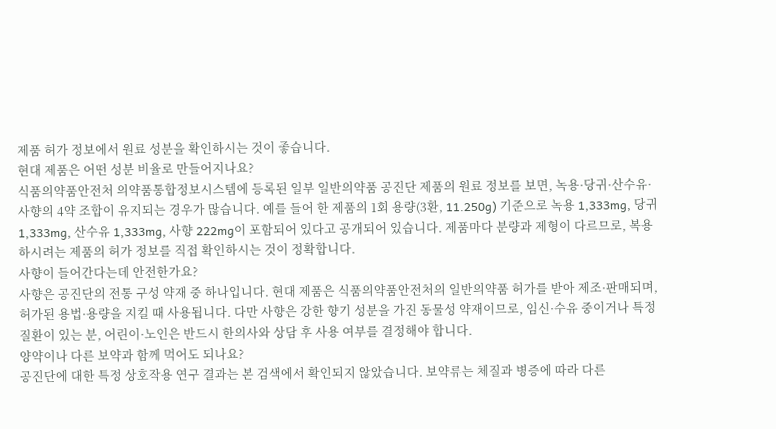제품 허가 정보에서 원료 성분을 확인하시는 것이 좋습니다.
현대 제품은 어떤 성분 비율로 만들어지나요?
식품의약품안전처 의약품통합정보시스템에 등록된 일부 일반의약품 공진단 제품의 원료 정보를 보면, 녹용·당귀·산수유·사향의 4약 조합이 유지되는 경우가 많습니다. 예를 들어 한 제품의 1회 용량(3환, 11.250g) 기준으로 녹용 1,333mg, 당귀 1,333mg, 산수유 1,333mg, 사향 222mg이 포함되어 있다고 공개되어 있습니다. 제품마다 분량과 제형이 다르므로, 복용하시려는 제품의 허가 정보를 직접 확인하시는 것이 정확합니다.
사향이 들어간다는데 안전한가요?
사향은 공진단의 전통 구성 약재 중 하나입니다. 현대 제품은 식품의약품안전처의 일반의약품 허가를 받아 제조·판매되며, 허가된 용법·용량을 지킬 때 사용됩니다. 다만 사향은 강한 향기 성분을 가진 동물성 약재이므로, 임신·수유 중이거나 특정 질환이 있는 분, 어린이·노인은 반드시 한의사와 상담 후 사용 여부를 결정해야 합니다.
양약이나 다른 보약과 함께 먹어도 되나요?
공진단에 대한 특정 상호작용 연구 결과는 본 검색에서 확인되지 않았습니다. 보약류는 체질과 병증에 따라 다른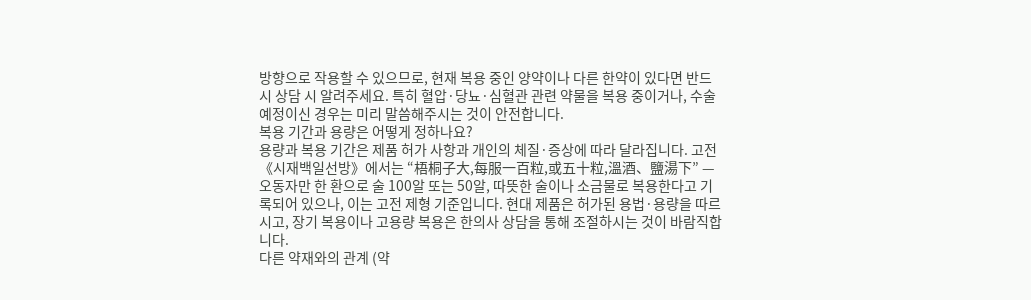방향으로 작용할 수 있으므로, 현재 복용 중인 양약이나 다른 한약이 있다면 반드시 상담 시 알려주세요. 특히 혈압·당뇨·심혈관 관련 약물을 복용 중이거나, 수술 예정이신 경우는 미리 말씀해주시는 것이 안전합니다.
복용 기간과 용량은 어떻게 정하나요?
용량과 복용 기간은 제품 허가 사항과 개인의 체질·증상에 따라 달라집니다. 고전 《시재백일선방》에서는 “梧桐子大,每服一百粒,或五十粒,溫酒、鹽湯下” — 오동자만 한 환으로 술 100알 또는 50알, 따뜻한 술이나 소금물로 복용한다고 기록되어 있으나, 이는 고전 제형 기준입니다. 현대 제품은 허가된 용법·용량을 따르시고, 장기 복용이나 고용량 복용은 한의사 상담을 통해 조절하시는 것이 바람직합니다.
다른 약재와의 관계 (약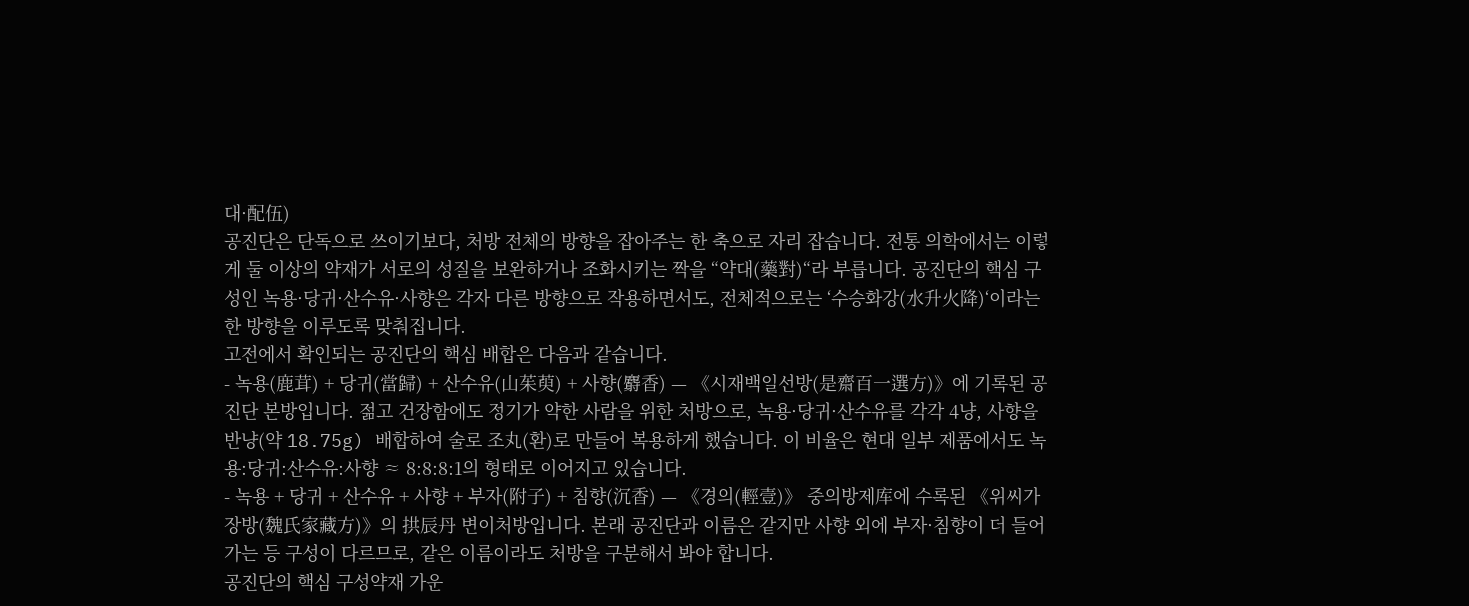대·配伍)
공진단은 단독으로 쓰이기보다, 처방 전체의 방향을 잡아주는 한 축으로 자리 잡습니다. 전통 의학에서는 이렇게 둘 이상의 약재가 서로의 성질을 보완하거나 조화시키는 짝을 “약대(藥對)“라 부릅니다. 공진단의 핵심 구성인 녹용·당귀·산수유·사향은 각자 다른 방향으로 작용하면서도, 전체적으로는 ‘수승화강(水升火降)‘이라는 한 방향을 이루도록 맞춰집니다.
고전에서 확인되는 공진단의 핵심 배합은 다음과 같습니다.
- 녹용(鹿茸) + 당귀(當歸) + 산수유(山茱萸) + 사향(麝香) — 《시재백일선방(是齋百一選方)》에 기록된 공진단 본방입니다. 젊고 건장함에도 정기가 약한 사람을 위한 처방으로, 녹용·당귀·산수유를 각각 4냥, 사향을 반냥(약 18.75g) 배합하여 술로 조丸(환)로 만들어 복용하게 했습니다. 이 비율은 현대 일부 제품에서도 녹용:당귀:산수유:사향 ≈ 8:8:8:1의 형태로 이어지고 있습니다.
- 녹용 + 당귀 + 산수유 + 사향 + 부자(附子) + 침향(沉香) — 《경의(輕壹)》 중의방제库에 수록된 《위씨가장방(魏氏家藏方)》의 拱辰丹 변이처방입니다. 본래 공진단과 이름은 같지만 사향 외에 부자·침향이 더 들어가는 등 구성이 다르므로, 같은 이름이라도 처방을 구분해서 봐야 합니다.
공진단의 핵심 구성약재 가운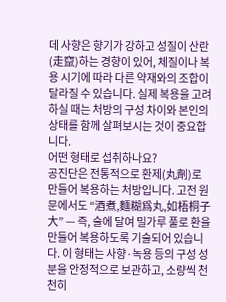데 사향은 향기가 강하고 성질이 산란(走竄)하는 경향이 있어, 체질이나 복용 시기에 따라 다른 약재와의 조합이 달라질 수 있습니다. 실제 복용을 고려하실 때는 처방의 구성 차이와 본인의 상태를 함께 살펴보시는 것이 중요합니다.
어떤 형태로 섭취하나요?
공진단은 전통적으로 환제(丸劑)로 만들어 복용하는 처방입니다. 고전 원문에서도 “酒煮,麵糊爲丸,如梧桐子大” — 즉, 술에 달여 밀가루 풀로 환을 만들어 복용하도록 기술되어 있습니다. 이 형태는 사향·녹용 등의 구성 성분을 안정적으로 보관하고, 소량씩 천천히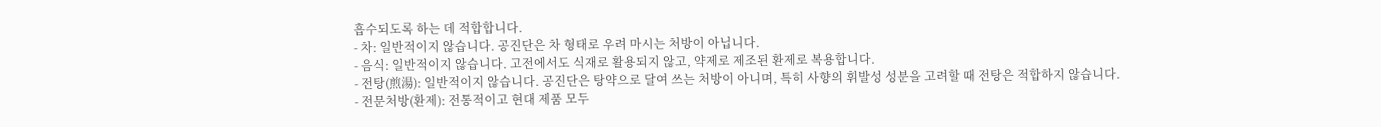흡수되도록 하는 데 적합합니다.
- 차: 일반적이지 않습니다. 공진단은 차 형태로 우려 마시는 처방이 아닙니다.
- 음식: 일반적이지 않습니다. 고전에서도 식재로 활용되지 않고, 약제로 제조된 환제로 복용합니다.
- 전탕(煎湯): 일반적이지 않습니다. 공진단은 탕약으로 달여 쓰는 처방이 아니며, 특히 사향의 휘발성 성분을 고려할 때 전탕은 적합하지 않습니다.
- 전문처방(환제): 전통적이고 현대 제품 모두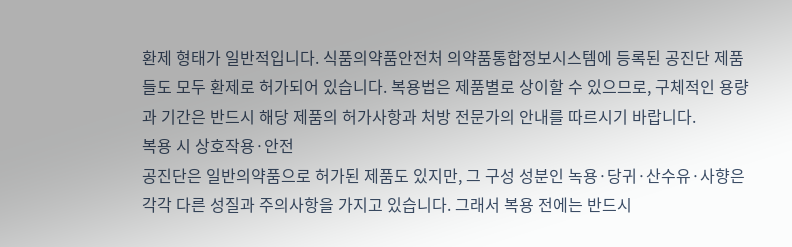환제 형태가 일반적입니다. 식품의약품안전처 의약품통합정보시스템에 등록된 공진단 제품들도 모두 환제로 허가되어 있습니다. 복용법은 제품별로 상이할 수 있으므로, 구체적인 용량과 기간은 반드시 해당 제품의 허가사항과 처방 전문가의 안내를 따르시기 바랍니다.
복용 시 상호작용·안전
공진단은 일반의약품으로 허가된 제품도 있지만, 그 구성 성분인 녹용·당귀·산수유·사향은 각각 다른 성질과 주의사항을 가지고 있습니다. 그래서 복용 전에는 반드시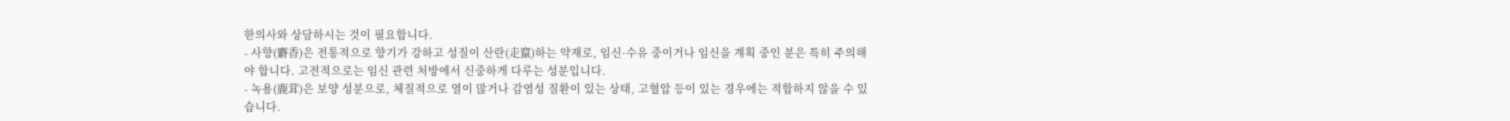한의사와 상담하시는 것이 필요합니다.
- 사향(麝香)은 전통적으로 향기가 강하고 성질이 산란(走竄)하는 약재로, 임신·수유 중이거나 임신을 계획 중인 분은 특히 주의해야 합니다. 고전적으로는 임신 관련 처방에서 신중하게 다루는 성분입니다.
- 녹용(鹿茸)은 보양 성분으로, 체질적으로 열이 많거나 감염성 질환이 있는 상태, 고혈압 등이 있는 경우에는 적합하지 않을 수 있습니다.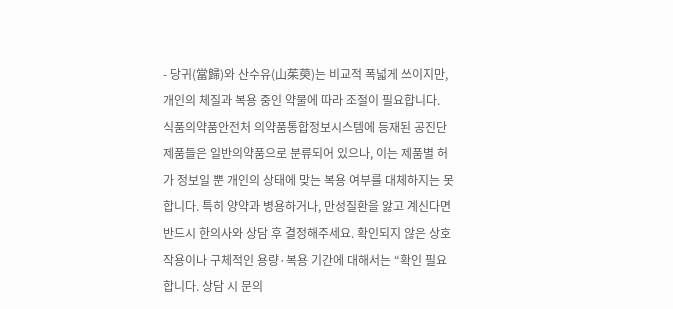- 당귀(當歸)와 산수유(山茱萸)는 비교적 폭넓게 쓰이지만, 개인의 체질과 복용 중인 약물에 따라 조절이 필요합니다.
식품의약품안전처 의약품통합정보시스템에 등재된 공진단 제품들은 일반의약품으로 분류되어 있으나, 이는 제품별 허가 정보일 뿐 개인의 상태에 맞는 복용 여부를 대체하지는 못합니다. 특히 양약과 병용하거나, 만성질환을 앓고 계신다면 반드시 한의사와 상담 후 결정해주세요. 확인되지 않은 상호작용이나 구체적인 용량·복용 기간에 대해서는 “확인 필요합니다. 상담 시 문의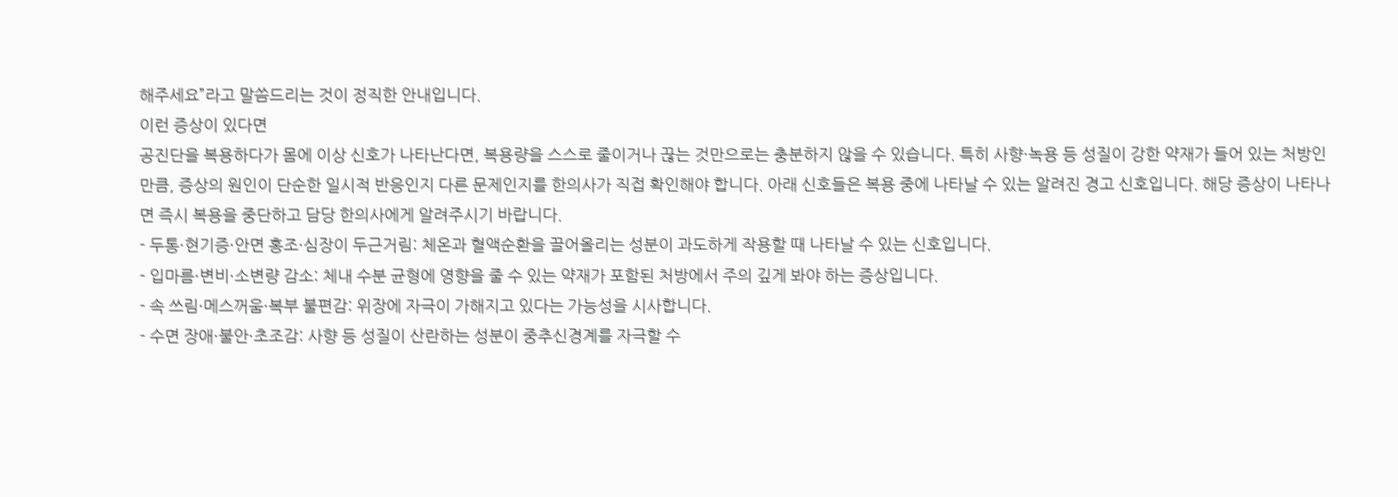해주세요”라고 말씀드리는 것이 정직한 안내입니다.
이런 증상이 있다면
공진단을 복용하다가 몸에 이상 신호가 나타난다면, 복용량을 스스로 줄이거나 끊는 것만으로는 충분하지 않을 수 있습니다. 특히 사향·녹용 등 성질이 강한 약재가 들어 있는 처방인 만큼, 증상의 원인이 단순한 일시적 반응인지 다른 문제인지를 한의사가 직접 확인해야 합니다. 아래 신호들은 복용 중에 나타날 수 있는 알려진 경고 신호입니다. 해당 증상이 나타나면 즉시 복용을 중단하고 담당 한의사에게 알려주시기 바랍니다.
- 두통·현기증·안면 홍조·심장이 두근거림: 체온과 혈액순환을 끌어올리는 성분이 과도하게 작용할 때 나타날 수 있는 신호입니다.
- 입마름·변비·소변량 감소: 체내 수분 균형에 영향을 줄 수 있는 약재가 포함된 처방에서 주의 깊게 봐야 하는 증상입니다.
- 속 쓰림·메스꺼움·복부 불편감: 위장에 자극이 가해지고 있다는 가능성을 시사합니다.
- 수면 장애·불안·초조감: 사향 등 성질이 산란하는 성분이 중추신경계를 자극할 수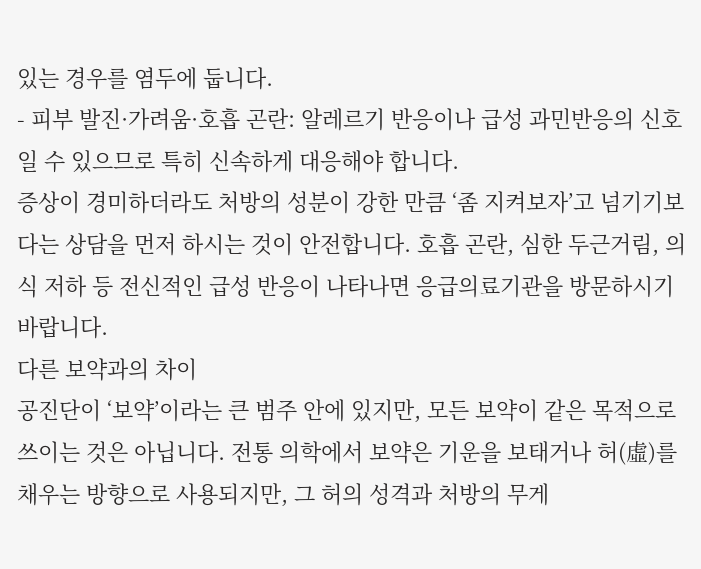있는 경우를 염두에 둡니다.
- 피부 발진·가려움·호흡 곤란: 알레르기 반응이나 급성 과민반응의 신호일 수 있으므로 특히 신속하게 대응해야 합니다.
증상이 경미하더라도 처방의 성분이 강한 만큼 ‘좀 지켜보자’고 넘기기보다는 상담을 먼저 하시는 것이 안전합니다. 호흡 곤란, 심한 두근거림, 의식 저하 등 전신적인 급성 반응이 나타나면 응급의료기관을 방문하시기 바랍니다.
다른 보약과의 차이
공진단이 ‘보약’이라는 큰 범주 안에 있지만, 모든 보약이 같은 목적으로 쓰이는 것은 아닙니다. 전통 의학에서 보약은 기운을 보태거나 허(虛)를 채우는 방향으로 사용되지만, 그 허의 성격과 처방의 무게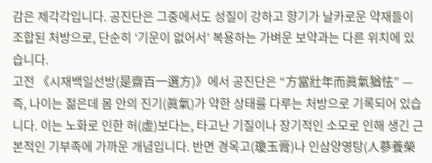감은 제각각입니다. 공진단은 그중에서도 성질이 강하고 향기가 날카로운 약재들이 조합된 처방으로, 단순히 ‘기운이 없어서’ 복용하는 가벼운 보약과는 다른 위치에 있습니다.
고전 《시재백일선방(是齋百一選方)》에서 공진단은 “方當壯年而眞氣猶怯” — 즉, 나이는 젊은데 몸 안의 진기(眞氣)가 약한 상태를 다루는 처방으로 기록되어 있습니다. 이는 노화로 인한 허(虛)보다는, 타고난 기질이나 장기적인 소모로 인해 생긴 근본적인 기부족에 가까운 개념입니다. 반면 경옥고(瓊玉膏)나 인삼양영탕(人蔘養榮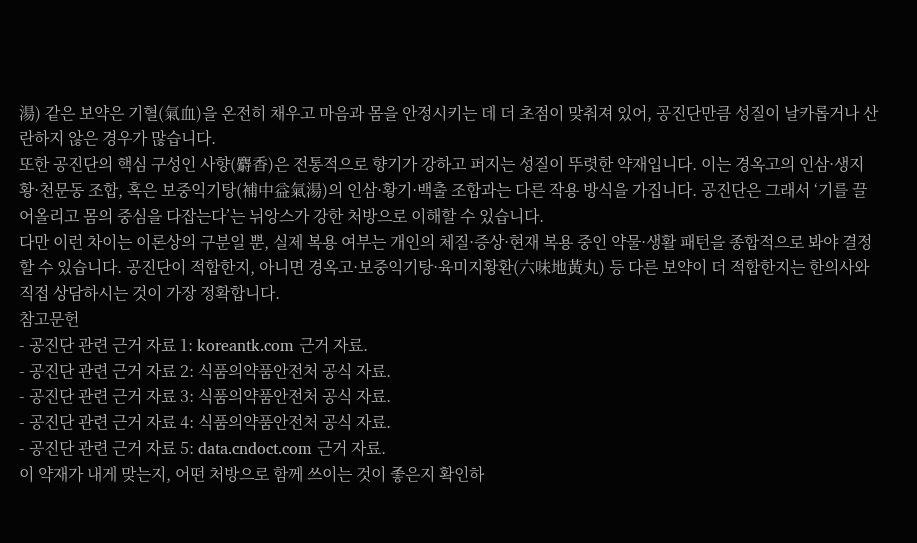湯) 같은 보약은 기혈(氣血)을 온전히 채우고 마음과 몸을 안정시키는 데 더 초점이 맞춰져 있어, 공진단만큼 성질이 날카롭거나 산란하지 않은 경우가 많습니다.
또한 공진단의 핵심 구성인 사향(麝香)은 전통적으로 향기가 강하고 퍼지는 성질이 뚜렷한 약재입니다. 이는 경옥고의 인삼·생지황·천문동 조합, 혹은 보중익기탕(補中益氣湯)의 인삼·황기·백출 조합과는 다른 작용 방식을 가집니다. 공진단은 그래서 ‘기를 끌어올리고 몸의 중심을 다잡는다’는 뉘앙스가 강한 처방으로 이해할 수 있습니다.
다만 이런 차이는 이론상의 구분일 뿐, 실제 복용 여부는 개인의 체질·증상·현재 복용 중인 약물·생활 패턴을 종합적으로 봐야 결정할 수 있습니다. 공진단이 적합한지, 아니면 경옥고·보중익기탕·육미지황환(六味地黃丸) 등 다른 보약이 더 적합한지는 한의사와 직접 상담하시는 것이 가장 정확합니다.
참고문헌
- 공진단 관련 근거 자료 1: koreantk.com 근거 자료.
- 공진단 관련 근거 자료 2: 식품의약품안전처 공식 자료.
- 공진단 관련 근거 자료 3: 식품의약품안전처 공식 자료.
- 공진단 관련 근거 자료 4: 식품의약품안전처 공식 자료.
- 공진단 관련 근거 자료 5: data.cndoct.com 근거 자료.
이 약재가 내게 맞는지, 어떤 처방으로 함께 쓰이는 것이 좋은지 확인하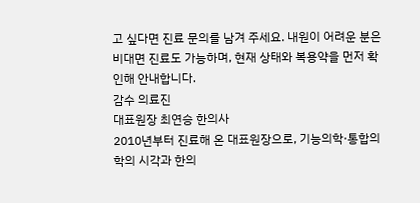고 싶다면 진료 문의를 남겨 주세요. 내원이 어려운 분은 비대면 진료도 가능하며, 현재 상태와 복용약을 먼저 확인해 안내합니다.
감수 의료진
대표원장 최연승 한의사
2010년부터 진료해 온 대표원장으로, 기능의학·통합의학의 시각과 한의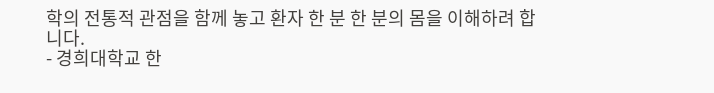학의 전통적 관점을 함께 놓고 환자 한 분 한 분의 몸을 이해하려 합니다.
- 경희대학교 한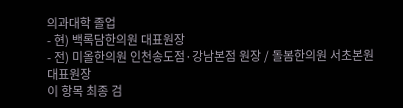의과대학 졸업
- 현) 백록담한의원 대표원장
- 전) 미올한의원 인천송도점·강남본점 원장 / 돌봄한의원 서초본원 대표원장
이 항목 최종 검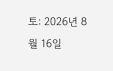토: 2026년 8월 16일